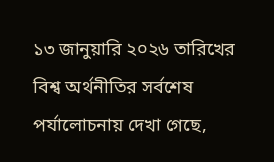১৩ জানুয়ারি ২০২৬ তারিখের বিশ্ব অর্থনীতির সর্বশেষ পর্যালোচনায় দেখা গেছে,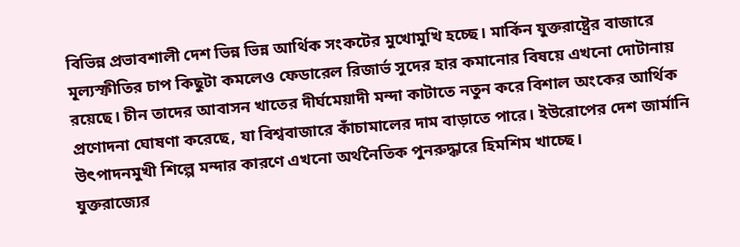বিভিন্ন প্রভাবশালী দেশ ভিন্ন ভিন্ন আর্থিক সংকটের মুখোমুখি হচ্ছে। মার্কিন যুক্তরাষ্ট্রের বাজারে মূল্যস্ফীতির চাপ কিছুটা কমলেও ফেডারেল রিজার্ভ সুদের হার কমানোর বিষয়ে এখনো দোটানায় রয়েছে। চীন তাদের আবাসন খাতের দীর্ঘমেয়াদী মন্দা কাটাতে নতুন করে বিশাল অংকের আর্থিক প্রণোদনা ঘোষণা করেছে, যা বিশ্ববাজারে কাঁচামালের দাম বাড়াতে পারে। ইউরোপের দেশ জার্মানি উৎপাদনমুখী শিল্পে মন্দার কারণে এখনো অর্থনৈতিক পুনরুদ্ধারে হিমশিম খাচ্ছে।
যুক্তরাজ্যের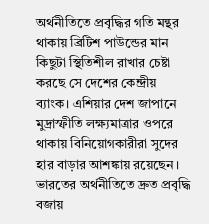অর্থনীতিতে প্রবৃদ্ধির গতি মন্থর থাকায় ব্রিটিশ পাউন্ডের মান কিছুটা স্থিতিশীল রাখার চেষ্টা করছে সে দেশের কেন্দ্রীয় ব্যাংক। এশিয়ার দেশ জাপানে মুদ্রাস্ফীতি লক্ষ্যমাত্রার ওপরে থাকায় বিনিয়োগকারীরা সুদের হার বাড়ার আশঙ্কায় রয়েছেন। ভারতের অর্থনীতিতে দ্রুত প্রবৃদ্ধি বজায়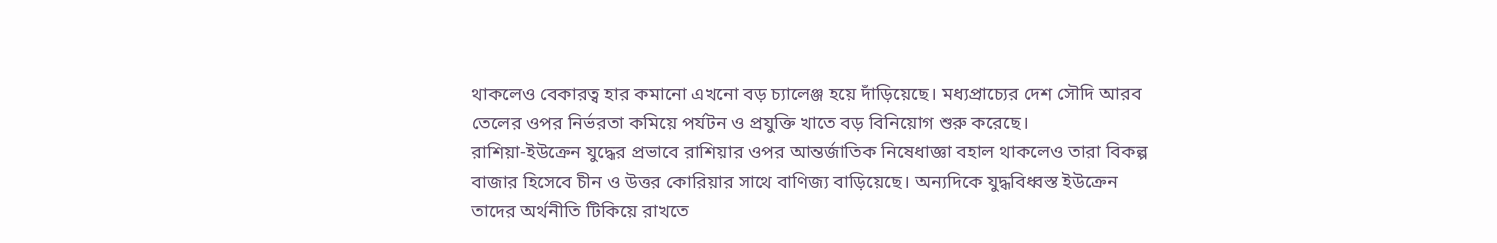থাকলেও বেকারত্ব হার কমানো এখনো বড় চ্যালেঞ্জ হয়ে দাঁড়িয়েছে। মধ্যপ্রাচ্যের দেশ সৌদি আরব তেলের ওপর নির্ভরতা কমিয়ে পর্যটন ও প্রযুক্তি খাতে বড় বিনিয়োগ শুরু করেছে।
রাশিয়া-ইউক্রেন যুদ্ধের প্রভাবে রাশিয়ার ওপর আন্তর্জাতিক নিষেধাজ্ঞা বহাল থাকলেও তারা বিকল্প বাজার হিসেবে চীন ও উত্তর কোরিয়ার সাথে বাণিজ্য বাড়িয়েছে। অন্যদিকে যুদ্ধবিধ্বস্ত ইউক্রেন তাদের অর্থনীতি টিকিয়ে রাখতে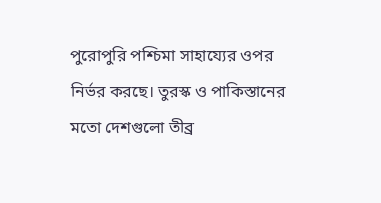পুরোপুরি পশ্চিমা সাহায্যের ওপর নির্ভর করছে। তুরস্ক ও পাকিস্তানের মতো দেশগুলো তীব্র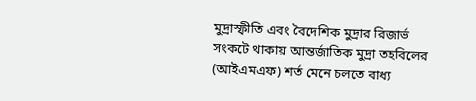মুদ্রাস্ফীতি এবং বৈদেশিক মুদ্রার রিজার্ভ সংকটে থাকায় আন্তর্জাতিক মুদ্রা তহবিলের (আইএমএফ) শর্ত মেনে চলতে বাধ্য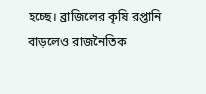হচ্ছে। ব্রাজিলের কৃষি রপ্তানি বাড়লেও রাজনৈতিক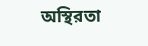অস্থিরতা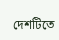দেশটিতে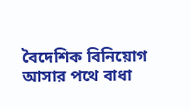বৈদেশিক বিনিয়োগ আসার পথে বাধা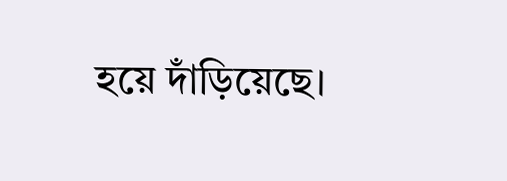হয়ে দাঁড়িয়েছে।